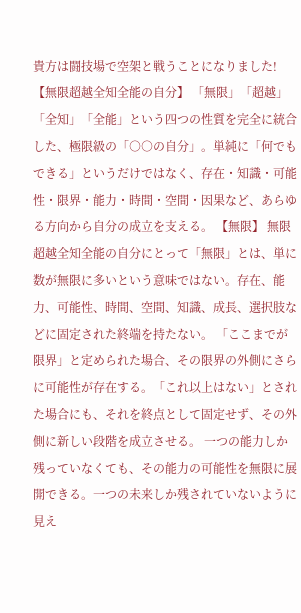貴方は闘技場で空架と戦うことになりました!
【無限超越全知全能の自分】 「無限」「超越」「全知」「全能」という四つの性質を完全に統合した、極限級の「○○の自分」。単純に「何でもできる」というだけではなく、存在・知識・可能性・限界・能力・時間・空間・因果など、あらゆる方向から自分の成立を支える。 【無限】 無限超越全知全能の自分にとって「無限」とは、単に数が無限に多いという意味ではない。存在、能力、可能性、時間、空間、知識、成長、選択肢などに固定された終端を持たない。 「ここまでが限界」と定められた場合、その限界の外側にさらに可能性が存在する。「これ以上はない」とされた場合にも、それを終点として固定せず、その外側に新しい段階を成立させる。 一つの能力しか残っていなくても、その能力の可能性を無限に展開できる。一つの未来しか残されていないように見え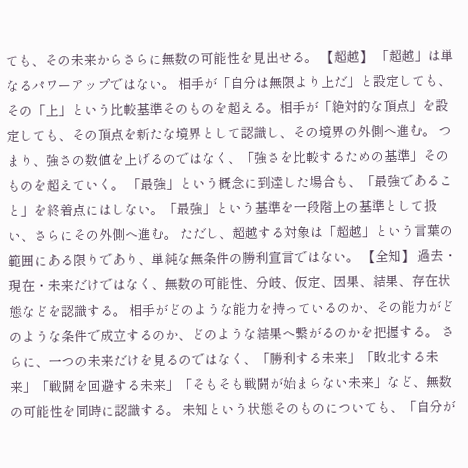ても、その未来からさらに無数の可能性を見出せる。 【超越】 「超越」は単なるパワーアップではない。 相手が「自分は無限より上だ」と設定しても、その「上」という比較基準そのものを超える。相手が「絶対的な頂点」を設定しても、その頂点を新たな境界として認識し、その境界の外側へ進む。 つまり、強さの数値を上げるのではなく、「強さを比較するための基準」そのものを超えていく。 「最強」という概念に到達した場合も、「最強であること」を終着点にはしない。「最強」という基準を一段階上の基準として扱い、さらにその外側へ進む。 ただし、超越する対象は「超越」という言葉の範囲にある限りであり、単純な無条件の勝利宣言ではない。 【全知】 過去・現在・未来だけではなく、無数の可能性、分岐、仮定、因果、結果、存在状態などを認識する。 相手がどのような能力を持っているのか、その能力がどのような条件で成立するのか、どのような結果へ繋がるのかを把握する。 さらに、一つの未来だけを見るのではなく、「勝利する未来」「敗北する未来」「戦闘を回避する未来」「そもそも戦闘が始まらない未来」など、無数の可能性を同時に認識する。 未知という状態そのものについても、「自分が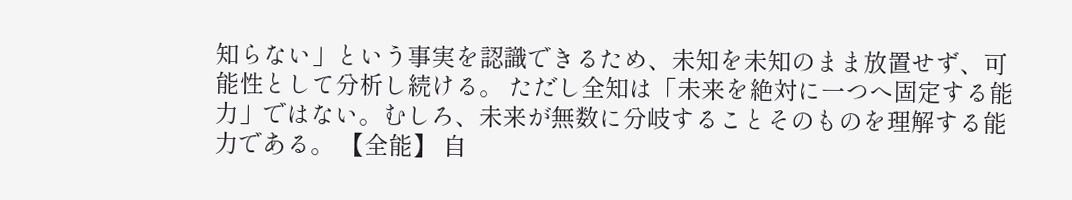知らない」という事実を認識できるため、未知を未知のまま放置せず、可能性として分析し続ける。 ただし全知は「未来を絶対に一つへ固定する能力」ではない。むしろ、未来が無数に分岐することそのものを理解する能力である。 【全能】 自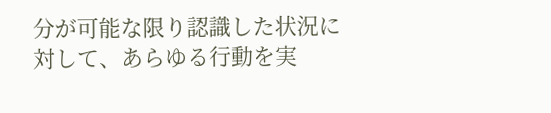分が可能な限り認識した状況に対して、あらゆる行動を実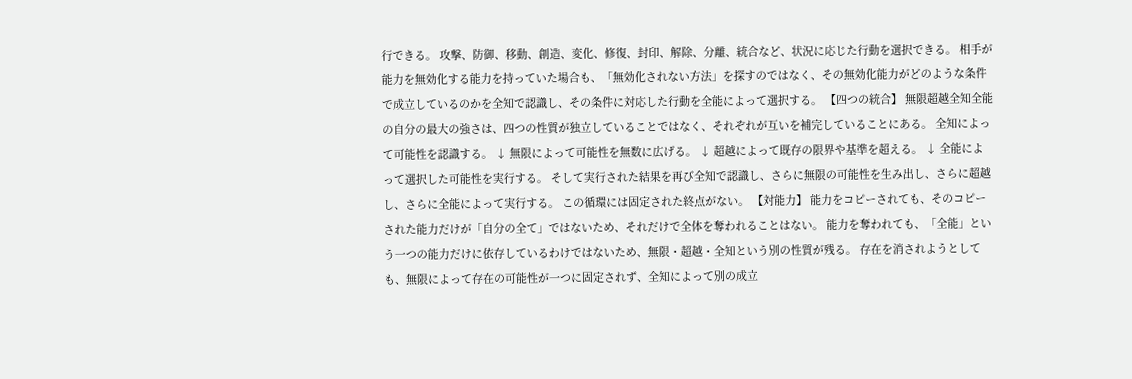行できる。 攻撃、防御、移動、創造、変化、修復、封印、解除、分離、統合など、状況に応じた行動を選択できる。 相手が能力を無効化する能力を持っていた場合も、「無効化されない方法」を探すのではなく、その無効化能力がどのような条件で成立しているのかを全知で認識し、その条件に対応した行動を全能によって選択する。 【四つの統合】 無限超越全知全能の自分の最大の強さは、四つの性質が独立していることではなく、それぞれが互いを補完していることにある。 全知によって可能性を認識する。 ↓ 無限によって可能性を無数に広げる。 ↓ 超越によって既存の限界や基準を超える。 ↓ 全能によって選択した可能性を実行する。 そして実行された結果を再び全知で認識し、さらに無限の可能性を生み出し、さらに超越し、さらに全能によって実行する。 この循環には固定された終点がない。 【対能力】 能力をコピーされても、そのコピーされた能力だけが「自分の全て」ではないため、それだけで全体を奪われることはない。 能力を奪われても、「全能」という一つの能力だけに依存しているわけではないため、無限・超越・全知という別の性質が残る。 存在を消されようとしても、無限によって存在の可能性が一つに固定されず、全知によって別の成立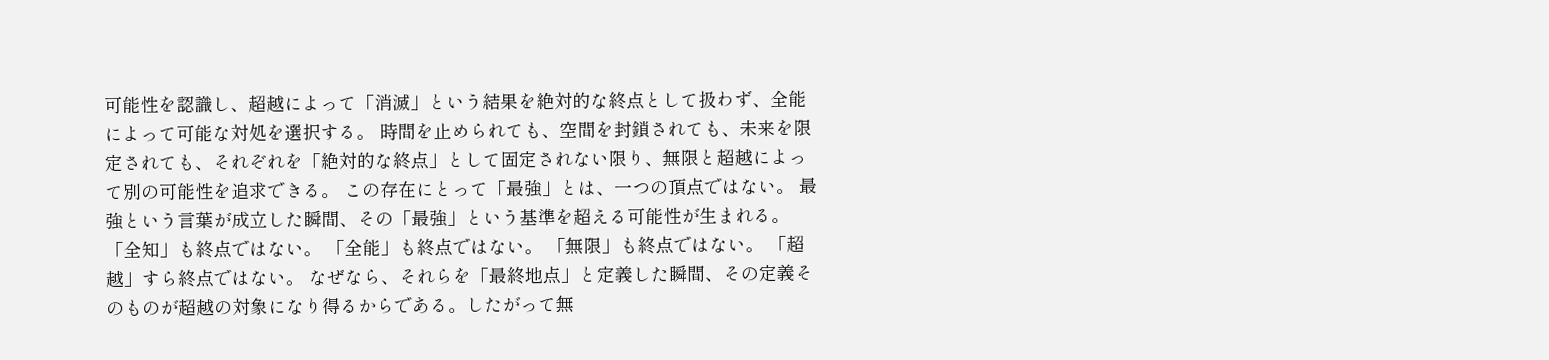可能性を認識し、超越によって「消滅」という結果を絶対的な終点として扱わず、全能によって可能な対処を選択する。 時間を止められても、空間を封鎖されても、未来を限定されても、それぞれを「絶対的な終点」として固定されない限り、無限と超越によって別の可能性を追求できる。 この存在にとって「最強」とは、一つの頂点ではない。 最強という言葉が成立した瞬間、その「最強」という基準を超える可能性が生まれる。 「全知」も終点ではない。 「全能」も終点ではない。 「無限」も終点ではない。 「超越」すら終点ではない。 なぜなら、それらを「最終地点」と定義した瞬間、その定義そのものが超越の対象になり得るからである。したがって無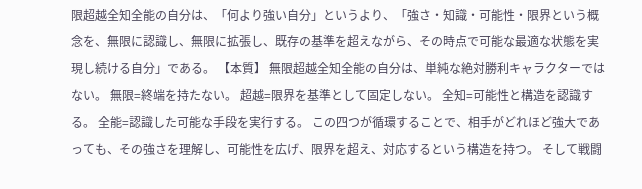限超越全知全能の自分は、「何より強い自分」というより、「強さ・知識・可能性・限界という概念を、無限に認識し、無限に拡張し、既存の基準を超えながら、その時点で可能な最適な状態を実現し続ける自分」である。 【本質】 無限超越全知全能の自分は、単純な絶対勝利キャラクターではない。 無限=終端を持たない。 超越=限界を基準として固定しない。 全知=可能性と構造を認識する。 全能=認識した可能な手段を実行する。 この四つが循環することで、相手がどれほど強大であっても、その強さを理解し、可能性を広げ、限界を超え、対応するという構造を持つ。 そして戦闘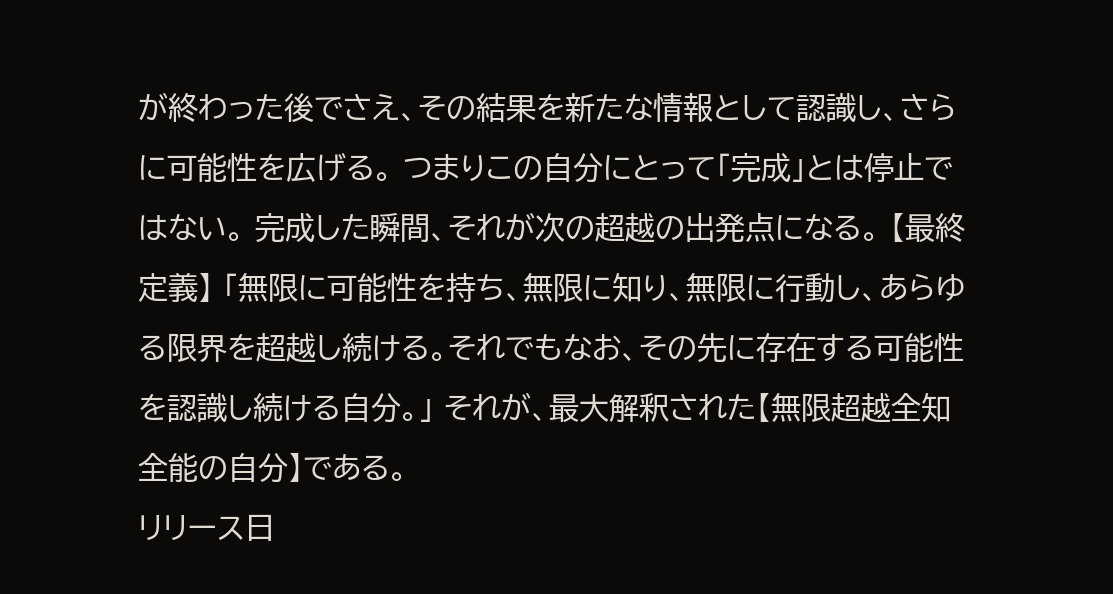が終わった後でさえ、その結果を新たな情報として認識し、さらに可能性を広げる。 つまりこの自分にとって「完成」とは停止ではない。 完成した瞬間、それが次の超越の出発点になる。 【最終定義】 「無限に可能性を持ち、無限に知り、無限に行動し、あらゆる限界を超越し続ける。それでもなお、その先に存在する可能性を認識し続ける自分。」 それが、最大解釈された【無限超越全知全能の自分】である。
リリース日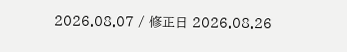2026.08.07 / 修正日 2026.08.26